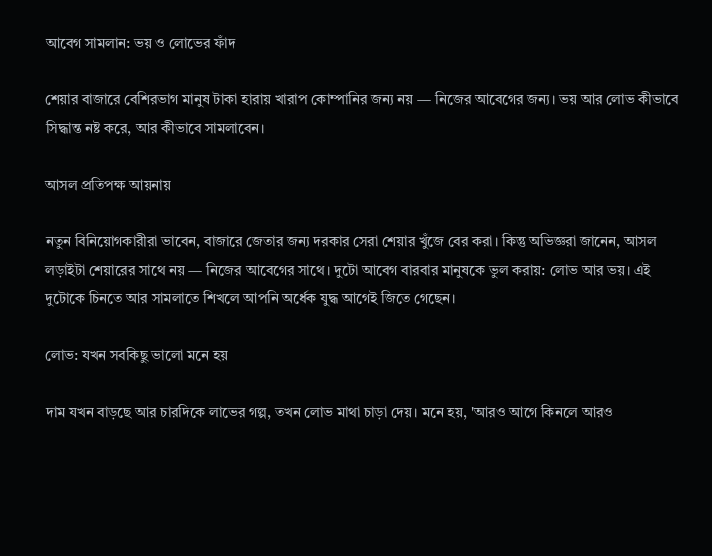আবেগ সামলান: ভয় ও লোভের ফাঁদ

শেয়ার বাজারে বেশিরভাগ মানুষ টাকা হারায় খারাপ কোম্পানির জন্য নয় — নিজের আবেগের জন্য। ভয় আর লোভ কীভাবে সিদ্ধান্ত নষ্ট করে, আর কীভাবে সামলাবেন।

আসল প্রতিপক্ষ আয়নায়

নতুন বিনিয়োগকারীরা ভাবেন, বাজারে জেতার জন্য দরকার সেরা শেয়ার খুঁজে বের করা। কিন্তু অভিজ্ঞরা জানেন, আসল লড়াইটা শেয়ারের সাথে নয় — নিজের আবেগের সাথে। দুটো আবেগ বারবার মানুষকে ভুল করায়: লোভ আর ভয়। এই দুটোকে চিনতে আর সামলাতে শিখলে আপনি অর্ধেক যুদ্ধ আগেই জিতে গেছেন।

লোভ: যখন সবকিছু ভালো মনে হয়

দাম যখন বাড়ছে আর চারদিকে লাভের গল্প, তখন লোভ মাথা চাড়া দেয়। মনে হয়, 'আরও আগে কিনলে আরও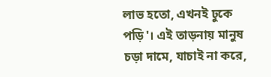লাভ হতো, এখনই ঢুকে পড়ি'। এই তাড়নায় মানুষ চড়া দামে, যাচাই না করে,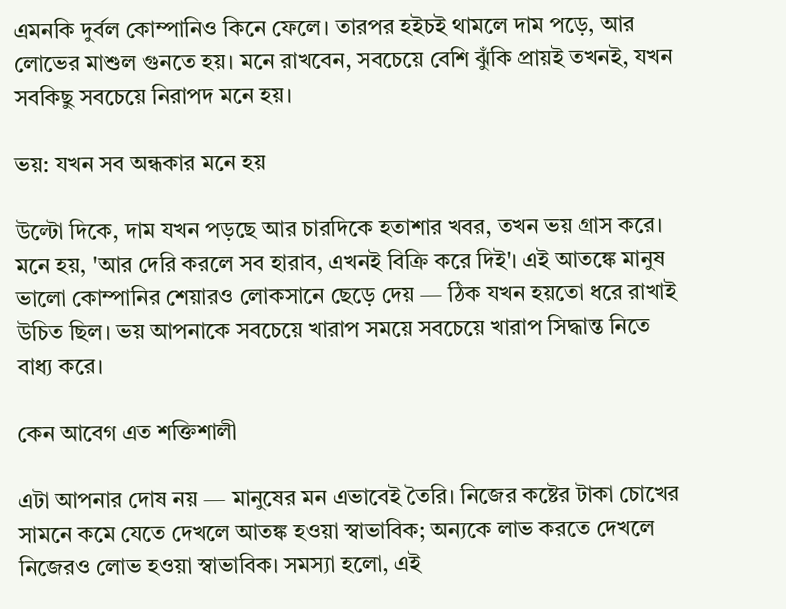এমনকি দুর্বল কোম্পানিও কিনে ফেলে। তারপর হইচই থামলে দাম পড়ে, আর লোভের মাশুল গুনতে হয়। মনে রাখবেন, সবচেয়ে বেশি ঝুঁকি প্রায়ই তখনই, যখন সবকিছু সবচেয়ে নিরাপদ মনে হয়।

ভয়: যখন সব অন্ধকার মনে হয়

উল্টো দিকে, দাম যখন পড়ছে আর চারদিকে হতাশার খবর, তখন ভয় গ্রাস করে। মনে হয়, 'আর দেরি করলে সব হারাব, এখনই বিক্রি করে দিই'। এই আতঙ্কে মানুষ ভালো কোম্পানির শেয়ারও লোকসানে ছেড়ে দেয় — ঠিক যখন হয়তো ধরে রাখাই উচিত ছিল। ভয় আপনাকে সবচেয়ে খারাপ সময়ে সবচেয়ে খারাপ সিদ্ধান্ত নিতে বাধ্য করে।

কেন আবেগ এত শক্তিশালী

এটা আপনার দোষ নয় — মানুষের মন এভাবেই তৈরি। নিজের কষ্টের টাকা চোখের সামনে কমে যেতে দেখলে আতঙ্ক হওয়া স্বাভাবিক; অন্যকে লাভ করতে দেখলে নিজেরও লোভ হওয়া স্বাভাবিক। সমস্যা হলো, এই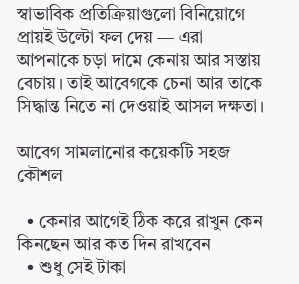স্বাভাবিক প্রতিক্রিয়াগুলো বিনিয়োগে প্রায়ই উল্টো ফল দেয় — এরা আপনাকে চড়া দামে কেনায় আর সস্তায় বেচায়। তাই আবেগকে চেনা আর তাকে সিদ্ধান্ত নিতে না দেওয়াই আসল দক্ষতা।

আবেগ সামলানোর কয়েকটি সহজ কৌশল

  • কেনার আগেই ঠিক করে রাখুন কেন কিনছেন আর কত দিন রাখবেন
  • শুধু সেই টাকা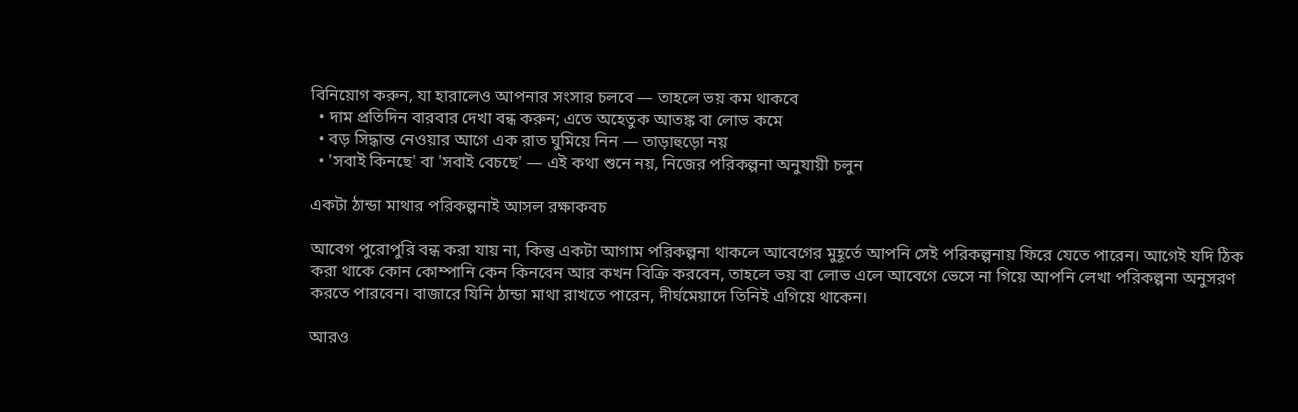বিনিয়োগ করুন, যা হারালেও আপনার সংসার চলবে — তাহলে ভয় কম থাকবে
  • দাম প্রতিদিন বারবার দেখা বন্ধ করুন; এতে অহেতুক আতঙ্ক বা লোভ কমে
  • বড় সিদ্ধান্ত নেওয়ার আগে এক রাত ঘুমিয়ে নিন — তাড়াহুড়ো নয়
  • 'সবাই কিনছে' বা 'সবাই বেচছে' — এই কথা শুনে নয়, নিজের পরিকল্পনা অনুযায়ী চলুন

একটা ঠান্ডা মাথার পরিকল্পনাই আসল রক্ষাকবচ

আবেগ পুরোপুরি বন্ধ করা যায় না, কিন্তু একটা আগাম পরিকল্পনা থাকলে আবেগের মুহূর্তে আপনি সেই পরিকল্পনায় ফিরে যেতে পারেন। আগেই যদি ঠিক করা থাকে কোন কোম্পানি কেন কিনবেন আর কখন বিক্রি করবেন, তাহলে ভয় বা লোভ এলে আবেগে ভেসে না গিয়ে আপনি লেখা পরিকল্পনা অনুসরণ করতে পারবেন। বাজারে যিনি ঠান্ডা মাথা রাখতে পারেন, দীর্ঘমেয়াদে তিনিই এগিয়ে থাকেন।

আরও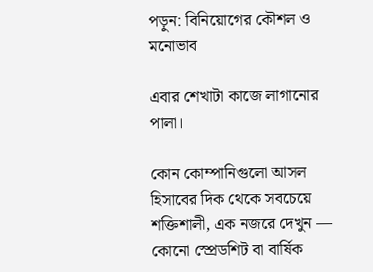পড়ুন: বিনিয়োগের কৌশল ও মনোভাব

এবার শেখাটা কাজে লাগানোর পালা।

কোন কোম্পানিগুলো আসল হিসাবের দিক থেকে সবচেয়ে শক্তিশালী, এক নজরে দেখুন — কোনো স্প্রেডশিট বা বার্ষিক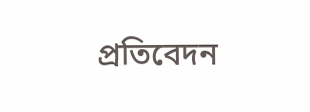প্রতিবেদন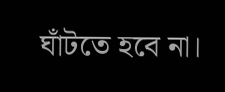ঘাঁটতে হবে না।